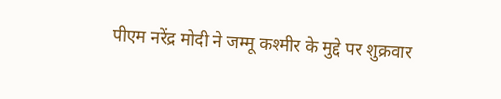पीएम नरेंद्र मोदी ने जम्‍मू कश्‍मीर के मुद्दे पर शुक्रवार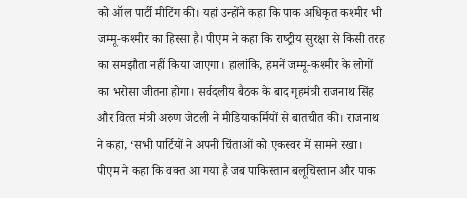को ऑल पार्टी मीटिंग की। यहां उन्‍होंने कहा कि पाक अधिकृत कश्‍मीर भी जम्‍मू-कश्‍मीर का हिस्‍सा है। पीएम ने कहा कि राष्‍ट्रीय सुरक्षा से किसी तरह का समझौता नहीं किया जाएगा। हालांकि, हमनें जम्‍मू-कश्‍मीर के लोगों का भरोसा जीतना होगा। सर्वदलीय बैठक के बाद गृहमंत्री राजनाथ सिंह और वित्‍त मंत्री अरुण जेटली ने मीडियाकर्मियों से बातचीत की। राजनाथ ने कहा, ‘सभी पार्टियों ने अपनी चिंताओं को एकस्‍वर में सामने रखा। पीएम ने कहा कि वक्‍त आ गया है जब पाकिस्‍तान बलूचिस्‍तान और पाक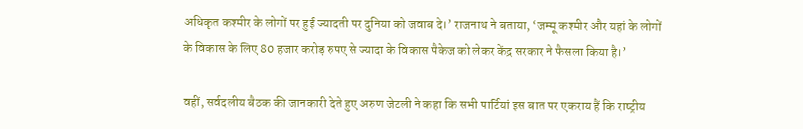अधिकृत कश्‍मीर के लोगों पर हुई ज्‍यादती पर दुनिया को जवाब दे।’ राजनाथ ने बताया, ‘जम्‍मू कश्‍मीर और यहां के लोगों के विकास के लिए 80 हजार करोड़ रुपए से ज्‍यादा के विकास पैकेज को लेकर केंद्र सरकार ने फैसला किया है।’

वहीं, सर्वदलीय बैठक की जानकारी देते हुए अरुण जेटली ने कहा कि सभी पार्टियां इस बात पर एकराय हैं कि राष्‍ट्रीय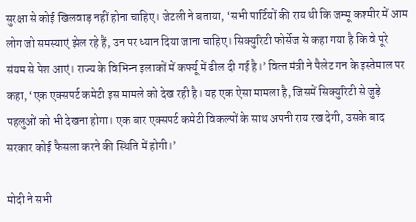सुरक्षा से कोई खिलवाड़ नहीं होना चाहिए। जेटली ने बताया, ‘सभी पार्टियों की राय थी कि जम्‍मू कश्‍मीर में आम लोग जो समस्‍याएं झेल रहे हैं, उन पर ध्‍यान दिया जाना चाहिए। सिक्‍युरिटी फोर्सेज से कहा गया है कि वे पूरे संयम से पेश आएं। राज्‍य के विभिन्‍न इलाकों में कर्फ्यू में ढील दी गई है।’ वित्‍त मंत्री ने पैलेट गन के इस्‍तेमाल पर कहा, ‘एक एक्‍सपर्ट कमेटी इस मामले को देख रही है। यह एक ऐसा मामला है, जिसमें सिक्‍युरिटी से जुड़े पहलुओं को भी देखना होगा। एक बार एक्‍सपर्ट कमेटी विकल्‍पों के साथ अपनी राय रख देगी, उसके बाद सरकार कोई फैसला करने की स्‍थ‍िति में होगी।’

मोदी ने सभी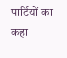पार्टियों का कहा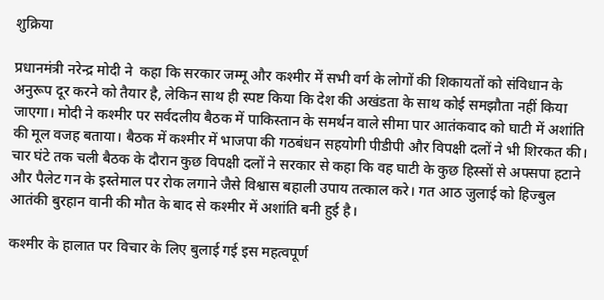शुक्रिया

प्रधानमंत्री नरेन्द्र मोदी ने  कहा कि सरकार जम्मू और कश्मीर में सभी वर्ग के लोगों की शिकायतों को संविधान के अनुरूप दूर करने को तैयार है, लेकिन साथ ही स्पष्ट किया कि देश की अखंडता के साथ कोई समझौता नहीं किया जाएगा। मोदी ने कश्मीर पर सर्वदलीय बैठक में पाकिस्तान के समर्थन वाले सीमा पार आतंकवाद को घाटी में अशांति की मूल वजह बताया। बैठक में कश्मीर में भाजपा की गठबंधन सहयोगी पीडीपी और विपक्षी दलों ने भी शिरकत की। चार घंटे तक चली बैठक के दौरान कुछ विपक्षी दलों ने सरकार से कहा कि वह घाटी के कुछ हिस्सों से अफ्सपा हटाने और पैलेट गन के इस्तेमाल पर रोक लगाने जैसे विश्वास बहाली उपाय तत्काल करे। गत आठ जुलाई को हिज्बुल आतंकी बुरहान वानी की मौत के बाद से कश्मीर में अशांति बनी हुई है।

कश्मीर के हालात पर विचार के लिए बुलाई गई इस महत्वपूर्ण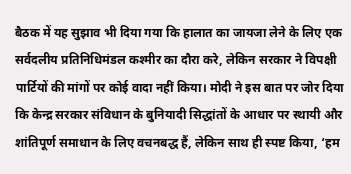बैठक में यह सुझाव भी दिया गया कि हालात का जायजा लेने के लिए एक सर्वदलीय प्रतिनिधिमंडल कश्मीर का दौरा करे, लेकिन सरकार ने विपक्षी पार्टियों की मांगों पर कोई वादा नहीं किया। मोदी ने इस बात पर जोर दिया कि केन्द्र सरकार संविधान के बुनियादी सिद्धांतों के आधार पर स्थायी और शांतिपूर्ण समाधान के लिए वचनबद्ध हैं, लेकिन साथ ही स्पष्ट किया, ‘हम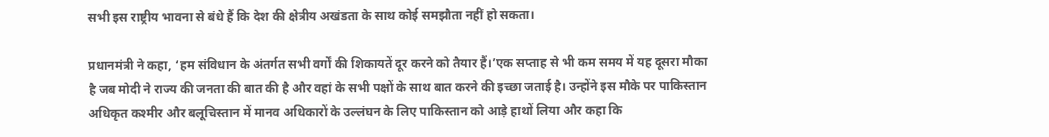सभी इस राष्ट्रीय भावना से बंधे हैं कि देश की क्षेत्रीय अखंडता के साथ कोई समझौता नहीं हो सकता।

प्रधानमंत्री ने कहा, ‘हम संविधान के अंतर्गत सभी वर्गों की शिकायतें दूर करने को तैयार हैं।’एक सप्ताह से भी कम समय में यह दूसरा मौका है जब मोदी ने राज्य की जनता की बात की है और वहां के सभी पक्षों के साथ बात करने की इच्छा जताई है। उन्होंने इस मौके पर पाकिस्तान अधिकृत कश्मीर और बलूचिस्तान में मानव अधिकारों के उल्लंघन के लिए पाकिस्तान को आड़े हाथों लिया और कहा कि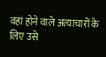वहां होने वाले अत्याचारों के लिए उसे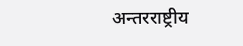अन्तरराष्ट्रीय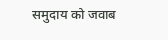समुदाय को जवाब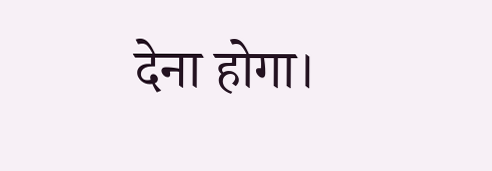देना होगा।